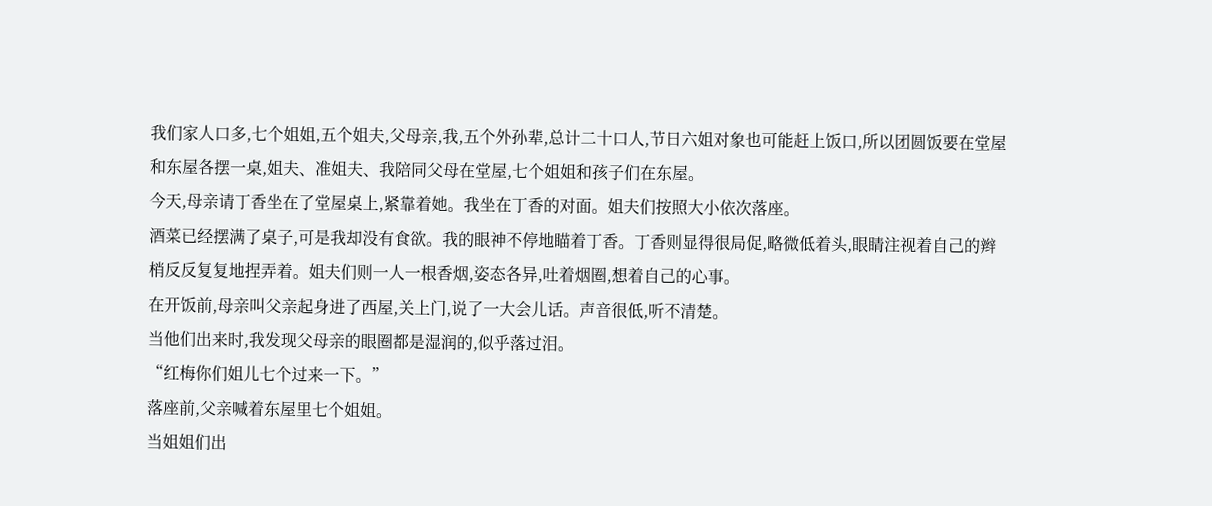我们家人口多,七个姐姐,五个姐夫,父母亲,我,五个外孙辈,总计二十口人,节日六姐对象也可能赶上饭口,所以团圆饭要在堂屋和东屋各摆一桌,姐夫、准姐夫、我陪同父母在堂屋,七个姐姐和孩子们在东屋。
今天,母亲请丁香坐在了堂屋桌上,紧靠着她。我坐在丁香的对面。姐夫们按照大小依次落座。
酒菜已经摆满了桌子,可是我却没有食欲。我的眼神不停地瞄着丁香。丁香则显得很局促,略微低着头,眼睛注视着自己的辫梢反反复复地捏弄着。姐夫们则一人一根香烟,姿态各异,吐着烟圈,想着自己的心事。
在开饭前,母亲叫父亲起身进了西屋,关上门,说了一大会儿话。声音很低,听不清楚。
当他们出来时,我发现父母亲的眼圈都是湿润的,似乎落过泪。
“红梅你们姐儿七个过来一下。”
落座前,父亲喊着东屋里七个姐姐。
当姐姐们出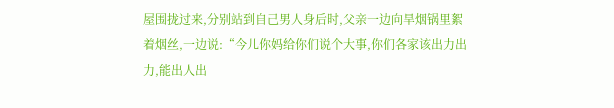屋围拢过来,分别站到自己男人身后时,父亲一边向旱烟锅里絮着烟丝,一边说:“今儿你妈给你们说个大事,你们各家该出力出力,能出人出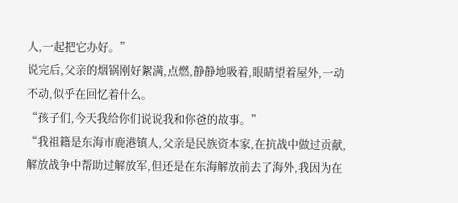人,一起把它办好。”
说完后,父亲的烟锅刚好絮满,点燃,静静地吸着,眼睛望着屋外,一动不动,似乎在回忆着什么。
“孩子们,今天我给你们说说我和你爸的故事。”
“我祖籍是东海市鹿港镇人,父亲是民族资本家,在抗战中做过贡献,解放战争中帮助过解放军,但还是在东海解放前去了海外,我因为在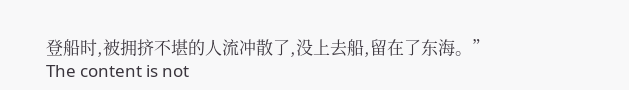登船时,被拥挤不堪的人流冲散了,没上去船,留在了东海。”
The content is not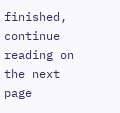finished, continue reading on the next page